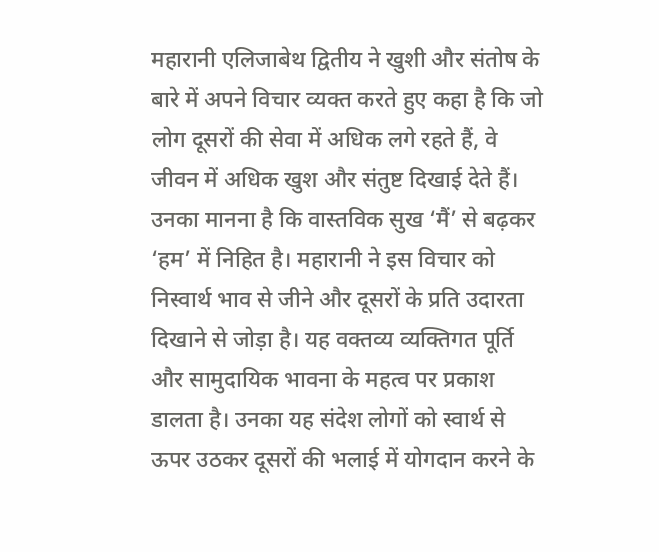महारानी एलिजाबेथ द्वितीय ने खुशी और संतोष के बारे में अपने विचार व्यक्त करते हुए कहा है कि जो लोग दूसरों की सेवा में अधिक लगे रहते हैं, वे जीवन में अधिक खुश और संतुष्ट दिखाई देते हैं। उनका मानना है कि वास्तविक सुख ‘मैं’ से बढ़कर ‘हम’ में निहित है। महारानी ने इस विचार को निस्वार्थ भाव से जीने और दूसरों के प्रति उदारता दिखाने से जोड़ा है। यह वक्तव्य व्यक्तिगत पूर्ति और सामुदायिक भावना के महत्व पर प्रकाश डालता है। उनका यह संदेश लोगों को स्वार्थ से ऊपर उठकर दूसरों की भलाई में योगदान करने के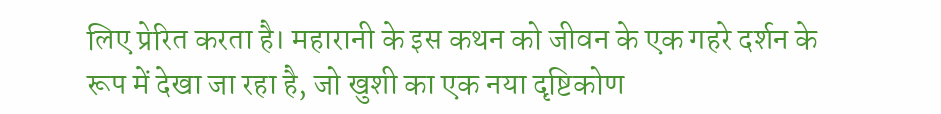लिए प्रेरित करता है। महारानी के इस कथन को जीवन के एक गहरे दर्शन के रूप में देखा जा रहा है, जो खुशी का एक नया दृष्टिकोण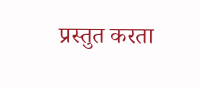प्रस्तुत करता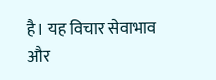है। यह विचार सेवाभाव और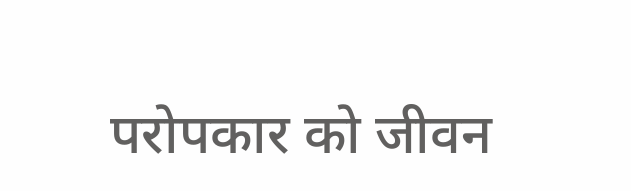परोपकार को जीवन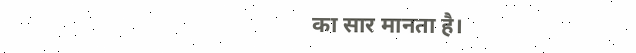का सार मानता है।